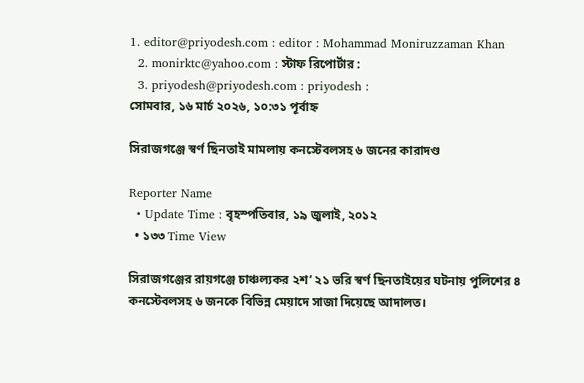1. editor@priyodesh.com : editor : Mohammad Moniruzzaman Khan
  2. monirktc@yahoo.com : স্টাফ রিপোর্টার :
  3. priyodesh@priyodesh.com : priyodesh :
সোমবার, ১৬ মার্চ ২০২৬, ১০:৩১ পূর্বাহ্ন

সিরাজগঞ্জে স্বর্ণ ছিনতাই মামলায় কনস্টেবলসহ ৬ জনের কারাদণ্ড

Reporter Name
  • Update Time : বৃহস্পতিবার, ১৯ জুলাই, ২০১২
  • ১৩৩ Time View

সিরাজগঞ্জের রায়গঞ্জে চাঞ্চল্যকর ২শ’ ২১ ভরি স্বর্ণ ছিনতাইয়ের ঘটনায় পুলিশের ৪ কনস্টেবলসহ ৬ জনকে বিভিন্ন মেয়াদে সাজা দিয়েছে আদালত।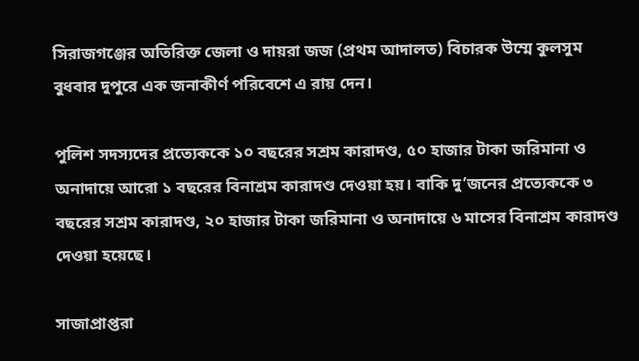সিরাজগঞ্জের অতিরিক্ত জেলা ও দায়রা জজ (প্রথম আদালত) বিচারক উম্মে কুলসুম বুধবার দুপুরে এক জনাকীর্ণ পরিবেশে এ রায় দেন।

পুলিশ সদস্যদের প্রত্যেককে ১০ বছরের সশ্রম কারাদণ্ড, ৫০ হাজার টাকা জরিমানা ও অনাদায়ে আরো ১ বছরের বিনাশ্রম কারাদণ্ড দেওয়া হয়। বাকি দু’জনের প্রত্যেককে ৩ বছরের সশ্রম কারাদণ্ড, ২০ হাজার টাকা জরিমানা ও অনাদায়ে ৬ মাসের বিনাশ্রম কারাদণ্ড দেওয়া হয়েছে।

সাজাপ্রাপ্তরা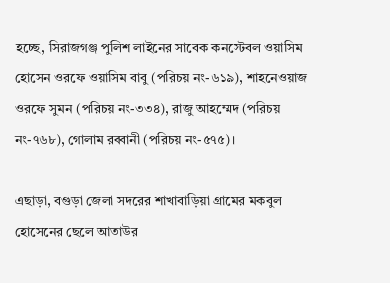হচ্ছে, সিরাজগঞ্জ পুলিশ লাইনের সাবেক কনস্টেবল ওয়াসিম হোসেন ওরফে ওয়াসিম বাবু (পরিচয় নং-৬১৯), শাহনেওয়াজ ওরফে সুমন (পরিচয় নং-৩৩৪), রাজু আহম্মেদ (পরিচয় নং-৭৬৮), গোলাম রব্বানী (পরিচয় নং-৫৭৫)।

এছাড়া, বগুড়া জেলা সদরের শাখাবাড়িয়া গ্রামের মকবুল হোসেনের ছেলে আতাউর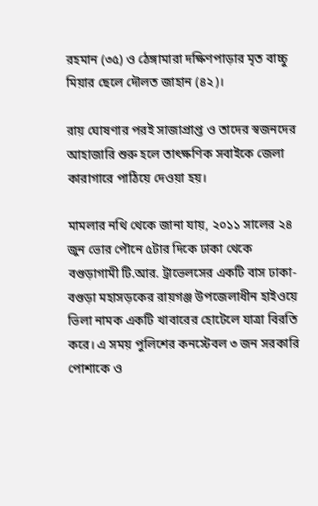রহমান (৩৫) ও ঠেঙ্গামারা দক্ষিণপাড়ার মৃত বাচ্চু মিয়ার ছেলে দৌলত জাহান (৪২)।

রায় ঘোষণার পরই সাজাপ্রাপ্ত ও তাদের স্বজনদের আহাজারি শুরু হলে তাৎক্ষণিক সবাইকে জেলা কারাগারে পাঠিয়ে দেওয়া হয়।

মামলার নথি থেকে জানা যায়, ২০১১ সালের ২৪ জুন ভোর পৌনে ৫টার দিকে ঢাকা থেকে বগুড়াগামী টি.আর. ট্রাভেলসের একটি বাস ঢাকা-বগুড়া মহাসড়কের রায়গঞ্জ উপজেলাধীন হাইওয়ে ভিলা নামক একটি খাবারের হোটেলে যাত্রা বিরতি করে। এ সময় পুলিশের কনস্টেবল ৩ জন সরকারি পোশাকে ও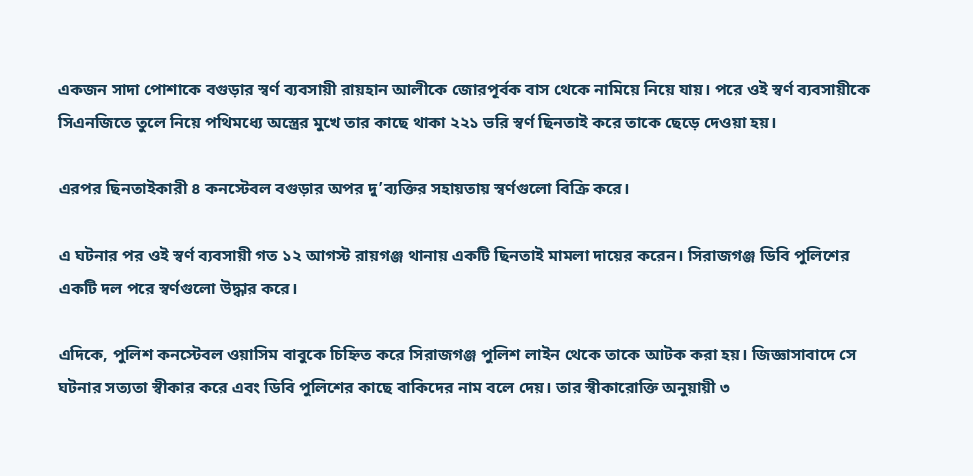একজন সাদা পোশাকে বগুড়ার স্বর্ণ ব্যবসায়ী রায়হান আলীকে জোরপূর্বক বাস থেকে নামিয়ে নিয়ে যায়। পরে ওই স্বর্ণ ব্যবসায়ীকে সিএনজিতে তুলে নিয়ে পথিমধ্যে অস্ত্রের মুখে তার কাছে থাকা ২২১ ভরি স্বর্ণ ছিনতাই করে তাকে ছেড়ে দেওয়া হয়।

এরপর ছিনতাইকারী ৪ কনস্টেবল বগুড়ার অপর দু’ব্যক্তির সহায়তায় স্বর্ণগুলো বিক্রি করে।

এ ঘটনার পর ওই স্বর্ণ ব্যবসায়ী গত ১২ আগস্ট রায়গঞ্জ থানায় একটি ছিনতাই মামলা দায়ের করেন। সিরাজগঞ্জ ডিবি পুলিশের একটি দল পরে স্বর্ণগুলো উদ্ধার করে।

এদিকে, পুলিশ কনস্টেবল ওয়াসিম বাবুকে চিহ্নিত করে সিরাজগঞ্জ পুলিশ লাইন থেকে তাকে আটক করা হয়। জিজ্ঞাসাবাদে সে ঘটনার সত্যতা স্বীকার করে এবং ডিবি পুলিশের কাছে বাকিদের নাম বলে দেয়। তার স্বীকারোক্তি অনুয়ায়ী ৩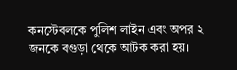কনস্টেবলকে পুলিশ লাইন এবং অপর ২ জনকে বগুড়া থেকে আটক করা হয়।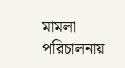মামলা পরিচালনায়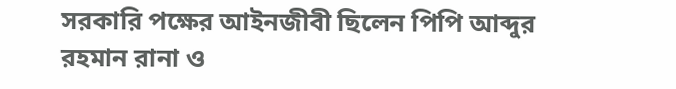সরকারি পক্ষের আইনজীবী ছিলেন পিপি আব্দুর রহমান রানা ও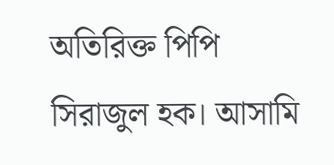অতিরিক্ত পিপি সিরাজুল হক। আসামি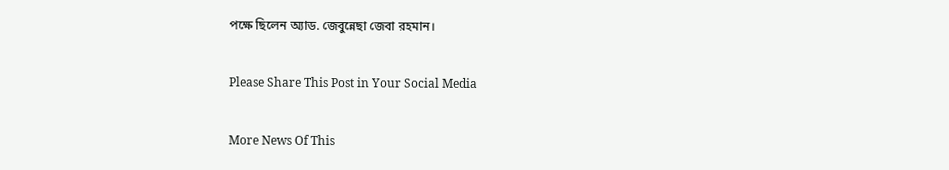পক্ষে ছিলেন অ্যাড. জেবুন্নেছা জেবা রহমান।

Please Share This Post in Your Social Media

More News Of This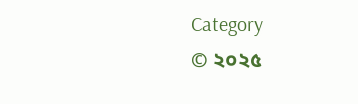Category
© ২০২৫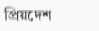প্রিয়দেশ